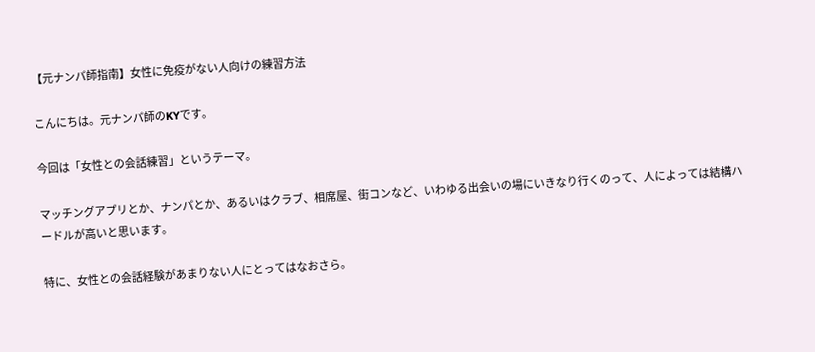【元ナンパ師指南】女性に免疫がない人向けの練習方法

こんにちは。元ナンパ師のKYです。

今回は「女性との会話練習」というテーマ。

マッチングアプリとか、ナンパとか、あるいはクラブ、相席屋、街コンなど、いわゆる出会いの場にいきなり行くのって、人によっては結構ハードルが高いと思います。

特に、女性との会話経験があまりない人にとってはなおさら。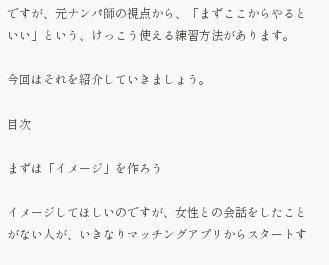ですが、元ナンパ師の視点から、「まずここからやるといい」という、けっこう使える練習方法があります。

今回はそれを紹介していきましょう。

目次

まずは「イメージ」を作ろう

イメージしてほしいのですが、女性との会話をしたことがない人が、いきなりマッチングアプリからスタートす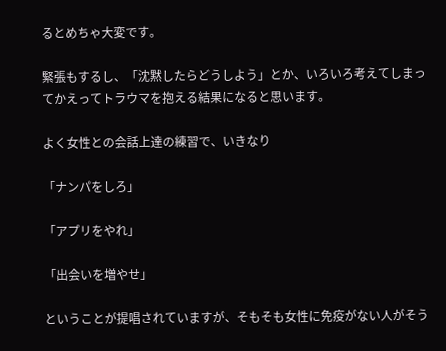るとめちゃ大変です。

緊張もするし、「沈黙したらどうしよう」とか、いろいろ考えてしまってかえってトラウマを抱える結果になると思います。

よく女性との会話上達の練習で、いきなり

「ナンパをしろ」

「アプリをやれ」

「出会いを増やせ」

ということが提唱されていますが、そもそも女性に免疫がない人がそう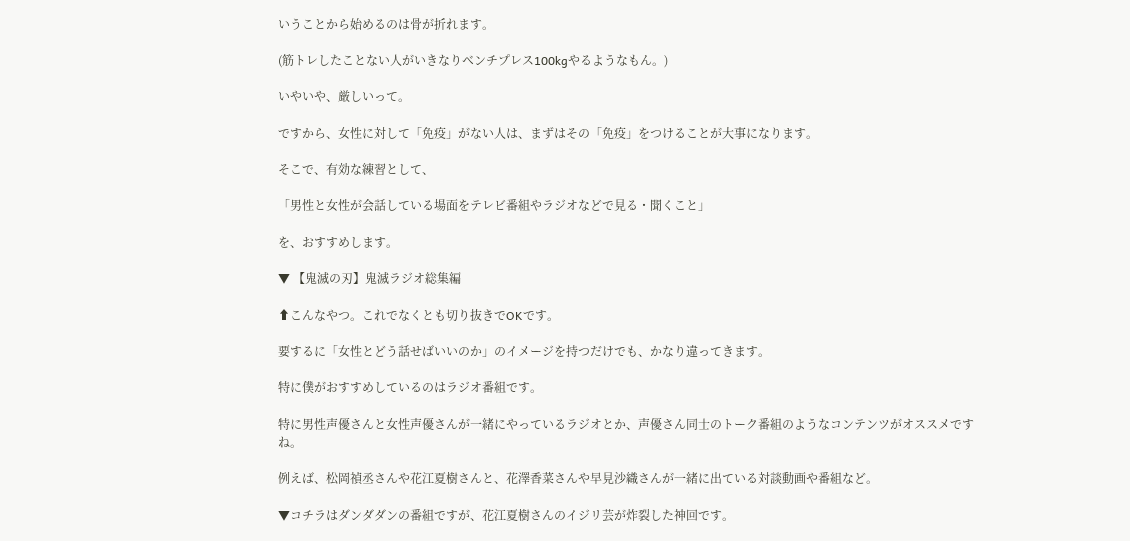いうことから始めるのは骨が折れます。

(筋トレしたことない人がいきなりベンチプレス100kgやるようなもん。)

いやいや、厳しいって。

ですから、女性に対して「免疫」がない人は、まずはその「免疫」をつけることが大事になります。

そこで、有効な練習として、

「男性と女性が会話している場面をテレビ番組やラジオなどで見る・聞くこと」

を、おすすめします。

▼ 【鬼滅の刃】鬼滅ラジオ総集編

⬆こんなやつ。これでなくとも切り抜きでOKです。

要するに「女性とどう話せばいいのか」のイメージを持つだけでも、かなり違ってきます。

特に僕がおすすめしているのはラジオ番組です。

特に男性声優さんと女性声優さんが一緒にやっているラジオとか、声優さん同士のトーク番組のようなコンテンツがオススメですね。

例えば、松岡禎丞さんや花江夏樹さんと、花澤香菜さんや早見沙織さんが一緒に出ている対談動画や番組など。

▼コチラはダンダダンの番組ですが、花江夏樹さんのイジリ芸が炸裂した神回です。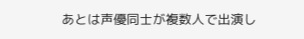あとは声優同士が複数人で出演し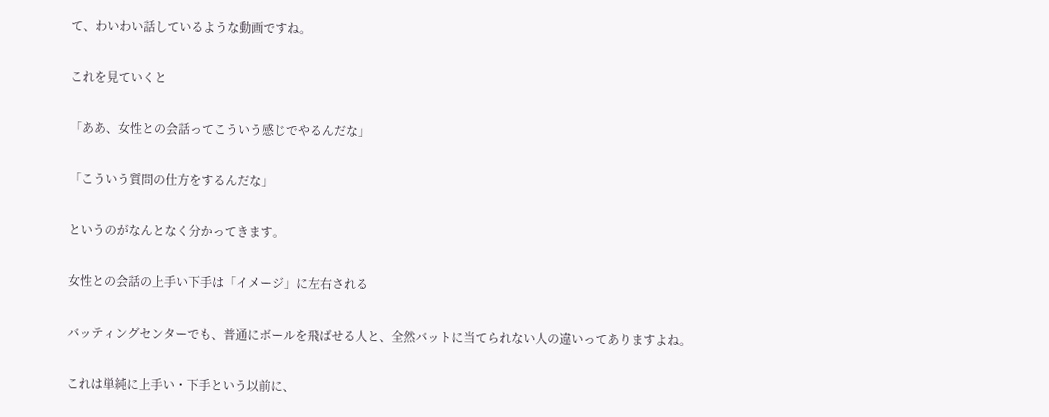て、わいわい話しているような動画ですね。

これを見ていくと

「ああ、女性との会話ってこういう感じでやるんだな」

「こういう質問の仕方をするんだな」

というのがなんとなく分かってきます。

女性との会話の上手い下手は「イメージ」に左右される

バッティングセンターでも、普通にボールを飛ばせる人と、全然バットに当てられない人の違いってありますよね。

これは単純に上手い・下手という以前に、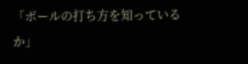「ボールの打ち方を知っているか」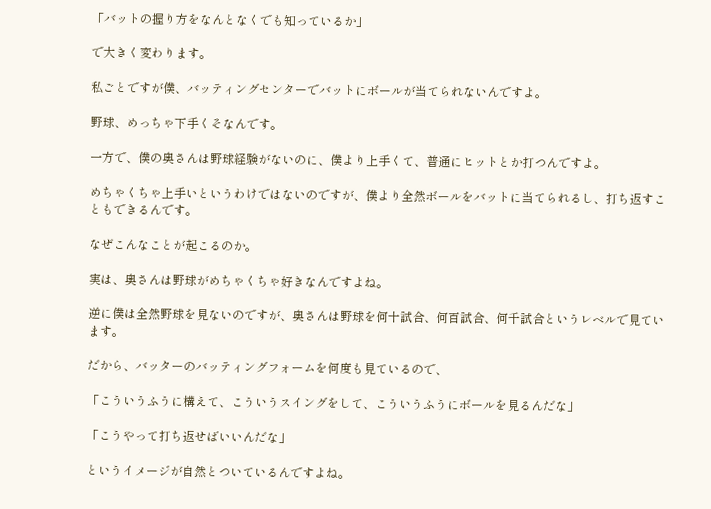「バットの握り方をなんとなくでも知っているか」

で大きく変わります。

私ごとですが僕、バッティングセンターでバットにボールが当てられないんですよ。

野球、めっちゃ下手くそなんです。

一方で、僕の奥さんは野球経験がないのに、僕より上手くて、普通にヒットとか打つんですよ。

めちゃくちゃ上手いというわけではないのですが、僕より全然ボールをバットに当てられるし、打ち返すこともできるんです。

なぜこんなことが起こるのか。

実は、奥さんは野球がめちゃくちゃ好きなんですよね。

逆に僕は全然野球を見ないのですが、奥さんは野球を何十試合、何百試合、何千試合というレベルで見ています。

だから、バッターのバッティングフォームを何度も見ているので、

「こういうふうに構えて、こういうスイングをして、こういうふうにボールを見るんだな」

「こうやって打ち返せばいいんだな」

というイメージが自然とついているんですよね。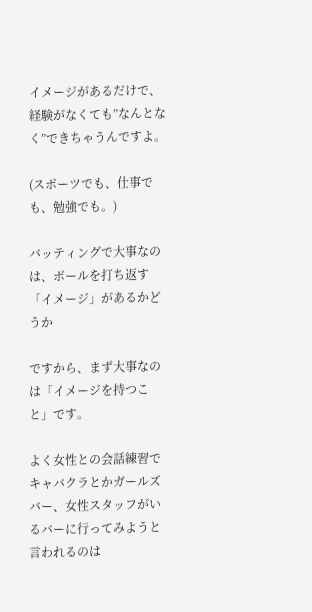イメージがあるだけで、経験がなくても”なんとなく”できちゃうんですよ。

(スポーツでも、仕事でも、勉強でも。)

バッティングで大事なのは、ボールを打ち返す「イメージ」があるかどうか

ですから、まず大事なのは「イメージを持つこと」です。

よく女性との会話練習でキャバクラとかガールズバー、女性スタッフがいるバーに行ってみようと言われるのは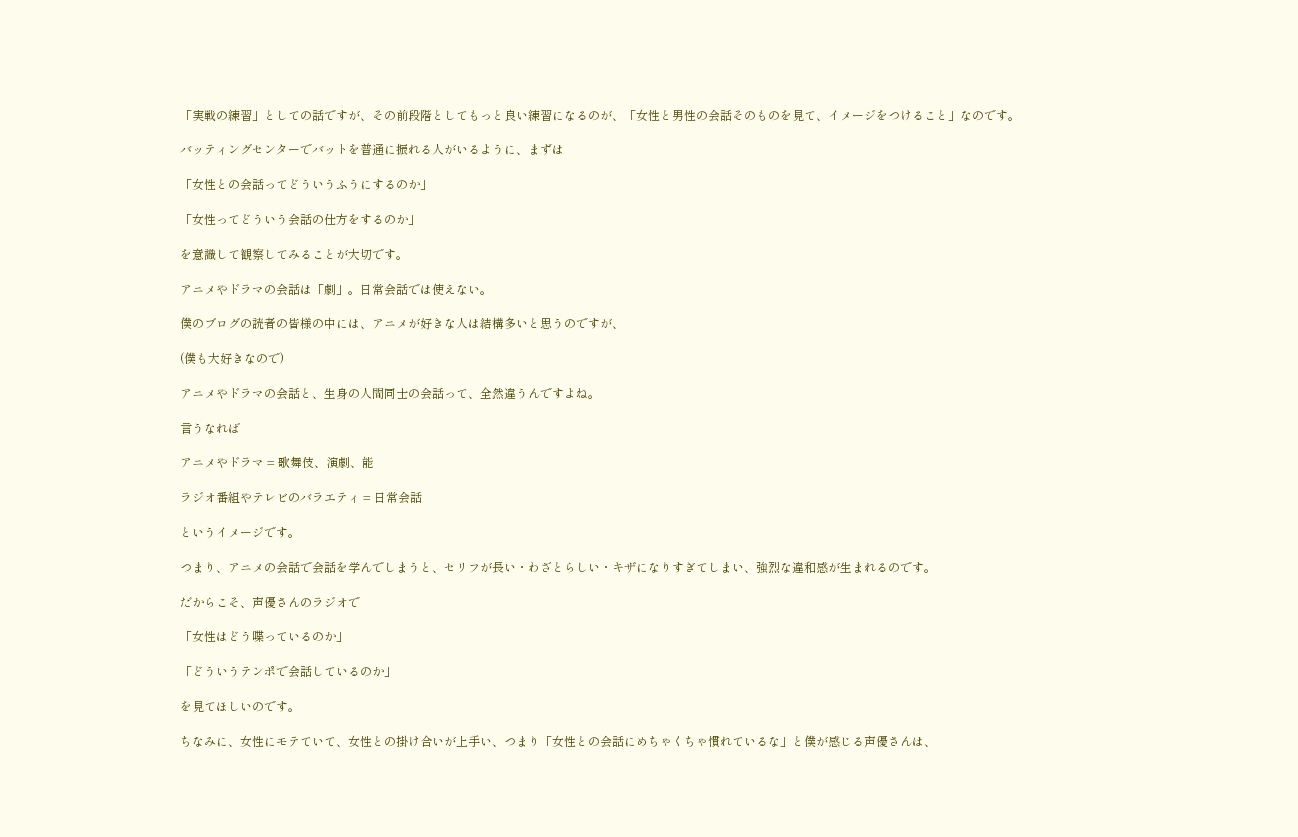「実戦の練習」としての話ですが、その前段階としてもっと良い練習になるのが、「女性と男性の会話そのものを見て、イメージをつけること」なのです。

バッティングセンターでバットを普通に振れる人がいるように、まずは

「女性との会話ってどういうふうにするのか」

「女性ってどういう会話の仕方をするのか」

を意識して観察してみることが大切です。

アニメやドラマの会話は「劇」。日常会話では使えない。

僕のブログの読者の皆様の中には、アニメが好きな人は結構多いと思うのですが、

(僕も大好きなので)

アニメやドラマの会話と、生身の人間同士の会話って、全然違うんですよね。

言うなれば

アニメやドラマ = 歌舞伎、演劇、能

ラジオ番組やテレビのバラエティ = 日常会話

というイメージです。

つまり、アニメの会話で会話を学んでしまうと、セリフが長い・わざとらしい・キザになりすぎてしまい、強烈な違和感が生まれるのです。

だからこそ、声優さんのラジオで

「女性はどう喋っているのか」

「どういうテンポで会話しているのか」

を見てほしいのです。

ちなみに、女性にモテていて、女性との掛け合いが上手い、つまり「女性との会話にめちゃくちゃ慣れているな」と僕が感じる声優さんは、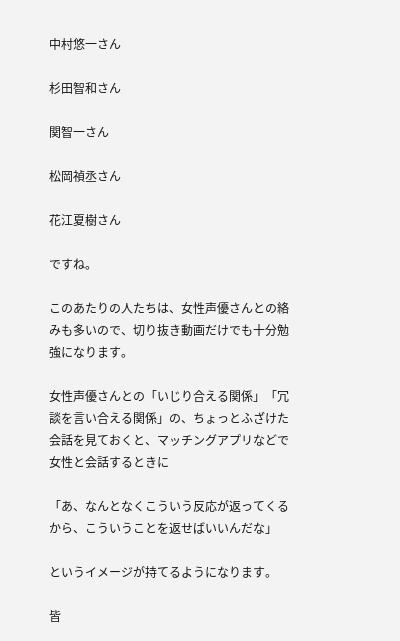中村悠一さん

杉田智和さん

関智一さん

松岡禎丞さん

花江夏樹さん

ですね。

このあたりの人たちは、女性声優さんとの絡みも多いので、切り抜き動画だけでも十分勉強になります。

女性声優さんとの「いじり合える関係」「冗談を言い合える関係」の、ちょっとふざけた会話を見ておくと、マッチングアプリなどで女性と会話するときに

「あ、なんとなくこういう反応が返ってくるから、こういうことを返せばいいんだな」

というイメージが持てるようになります。

皆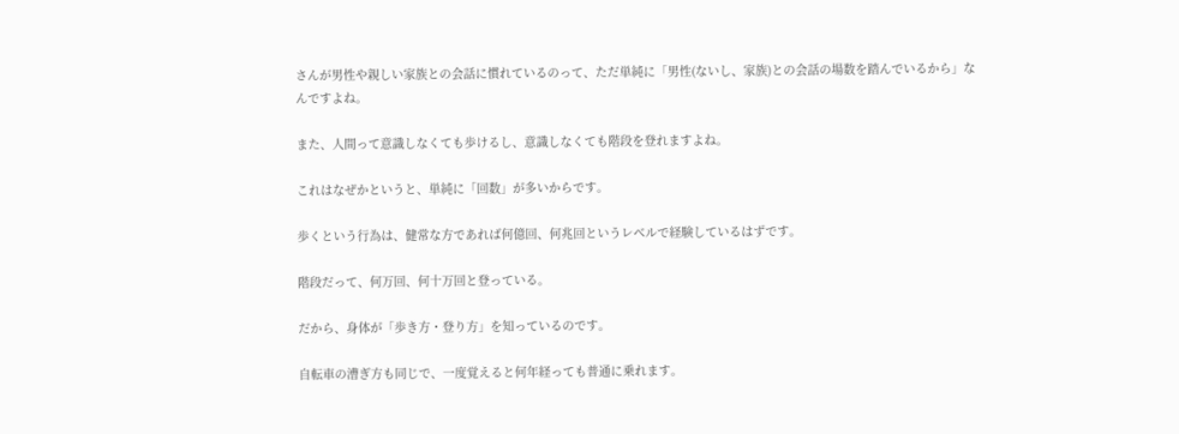さんが男性や親しい家族との会話に慣れているのって、ただ単純に「男性(ないし、家族)との会話の場数を踏んでいるから」なんですよね。

また、人間って意識しなくても歩けるし、意識しなくても階段を登れますよね。

これはなぜかというと、単純に「回数」が多いからです。

歩くという行為は、健常な方であれば何億回、何兆回というレベルで経験しているはずです。

階段だって、何万回、何十万回と登っている。

だから、身体が「歩き方・登り方」を知っているのです。

自転車の漕ぎ方も同じで、一度覚えると何年経っても普通に乗れます。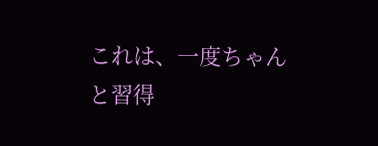これは、一度ちゃんと習得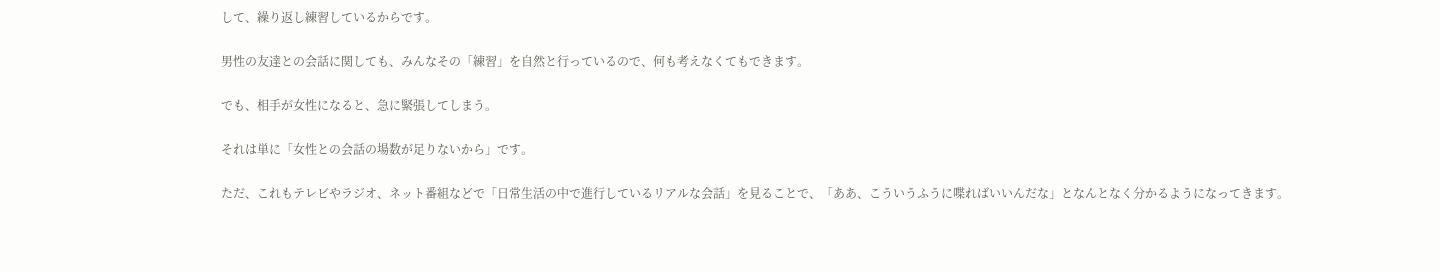して、繰り返し練習しているからです。

男性の友達との会話に関しても、みんなその「練習」を自然と行っているので、何も考えなくてもできます。

でも、相手が女性になると、急に緊張してしまう。

それは単に「女性との会話の場数が足りないから」です。

ただ、これもテレビやラジオ、ネット番組などで「日常生活の中で進行しているリアルな会話」を見ることで、「ああ、こういうふうに喋ればいいんだな」となんとなく分かるようになってきます。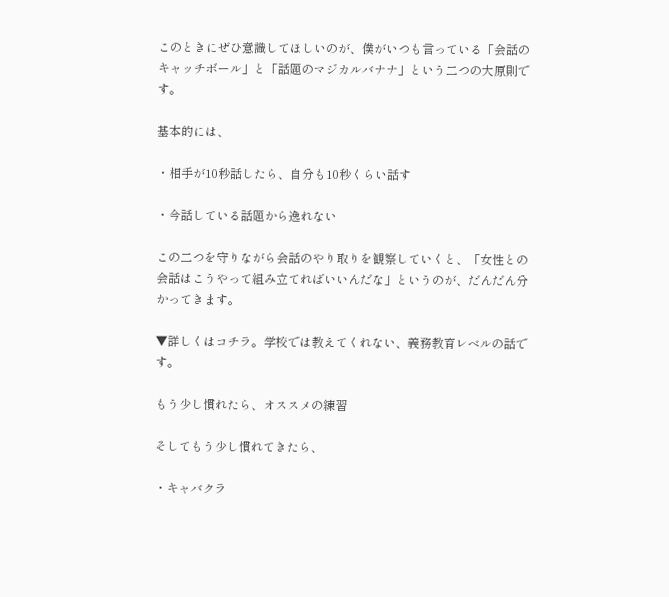このときにぜひ意識してほしいのが、僕がいつも言っている「会話のキャッチボール」と「話題のマジカルバナナ」という二つの大原則です。

基本的には、

・相手が10秒話したら、自分も10秒くらい話す

・今話している話題から逸れない

この二つを守りながら会話のやり取りを観察していくと、「女性との会話はこうやって組み立てればいいんだな」というのが、だんだん分かってきます。

▼詳しくはコチラ。学校では教えてくれない、義務教育レベルの話です。

もう少し慣れたら、オススメの練習

そしてもう少し慣れてきたら、

・キャバクラ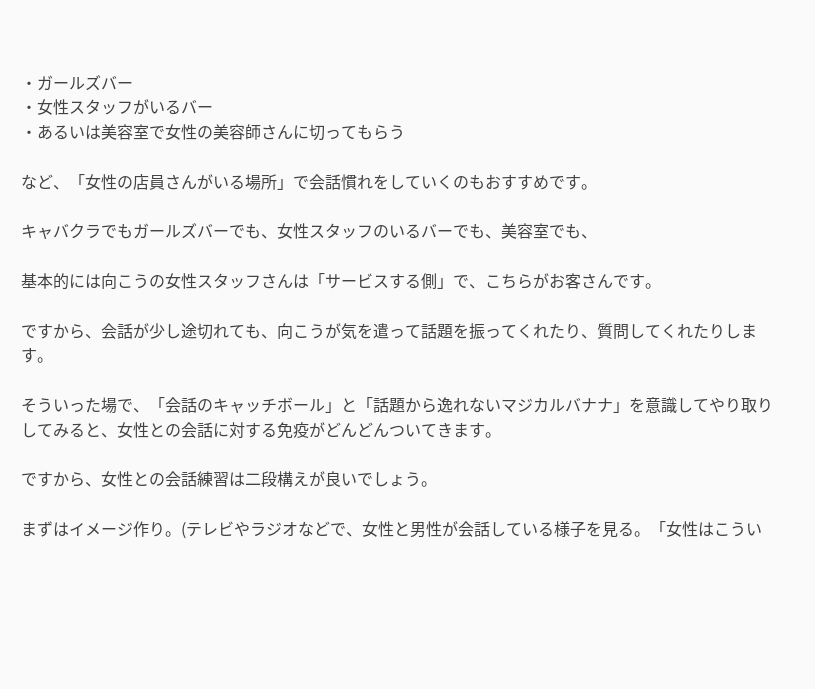・ガールズバー
・女性スタッフがいるバー
・あるいは美容室で女性の美容師さんに切ってもらう

など、「女性の店員さんがいる場所」で会話慣れをしていくのもおすすめです。

キャバクラでもガールズバーでも、女性スタッフのいるバーでも、美容室でも、

基本的には向こうの女性スタッフさんは「サービスする側」で、こちらがお客さんです。

ですから、会話が少し途切れても、向こうが気を遣って話題を振ってくれたり、質問してくれたりします。

そういった場で、「会話のキャッチボール」と「話題から逸れないマジカルバナナ」を意識してやり取りしてみると、女性との会話に対する免疫がどんどんついてきます。

ですから、女性との会話練習は二段構えが良いでしょう。

まずはイメージ作り。(テレビやラジオなどで、女性と男性が会話している様子を見る。「女性はこうい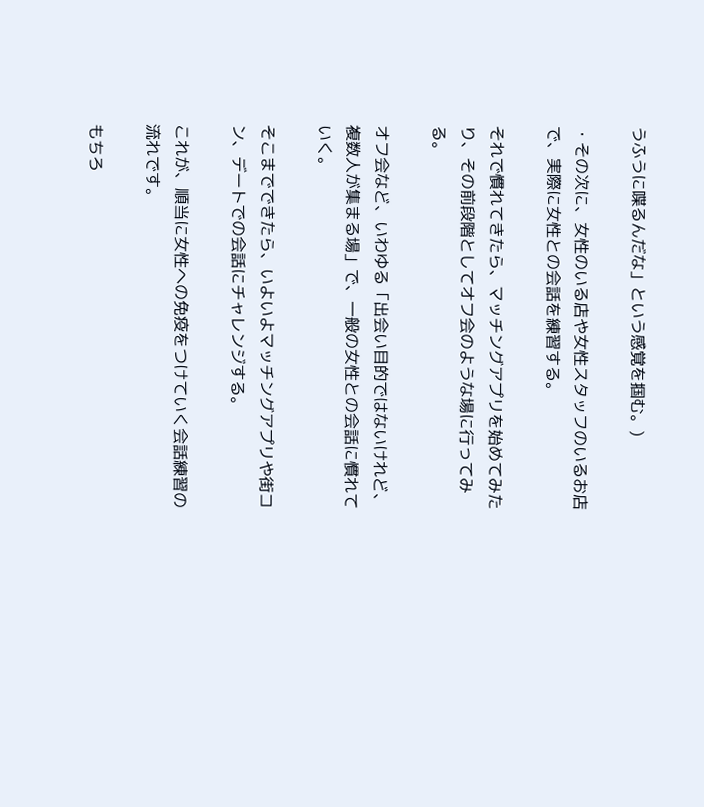うふうに喋るんだな」という感覚を掴む。)

・その次に、女性のいる店や女性スタッフのいるお店で、実際に女性との会話を練習する。

それで慣れてきたら、マッチングアプリを始めてみたり、その前段階としてオフ会のような場に行ってみる。

オフ会など、いわゆる「出会い目的ではないけれど、複数人が集まる場」で、一般の女性との会話に慣れていく。

そこまでできたら、いよいよマッチングアプリや街コン、デートでの会話にチャレンジする。

これが、順当に女性への免疫をつけていく会話練習の流れです。

もちろ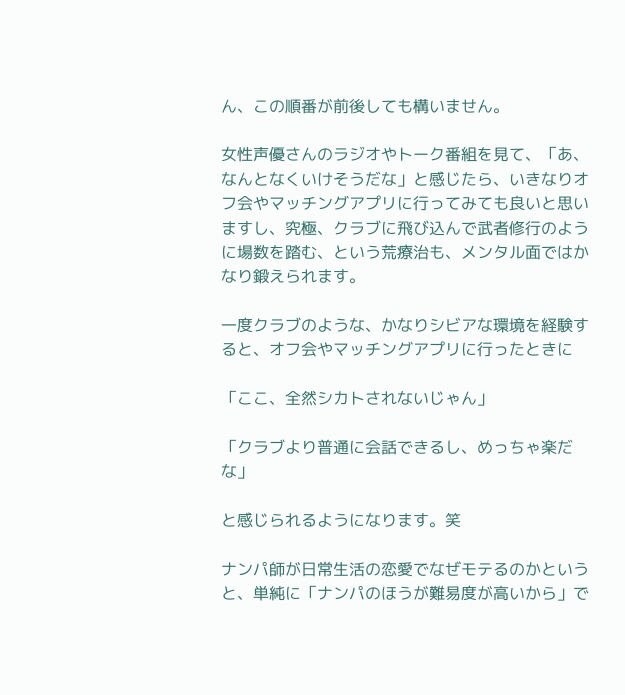ん、この順番が前後しても構いません。

女性声優さんのラジオやトーク番組を見て、「あ、なんとなくいけそうだな」と感じたら、いきなりオフ会やマッチングアプリに行ってみても良いと思いますし、究極、クラブに飛び込んで武者修行のように場数を踏む、という荒療治も、メンタル面ではかなり鍛えられます。

一度クラブのような、かなりシビアな環境を経験すると、オフ会やマッチングアプリに行ったときに

「ここ、全然シカトされないじゃん」

「クラブより普通に会話できるし、めっちゃ楽だな」

と感じられるようになります。笑

ナンパ師が日常生活の恋愛でなぜモテるのかというと、単純に「ナンパのほうが難易度が高いから」で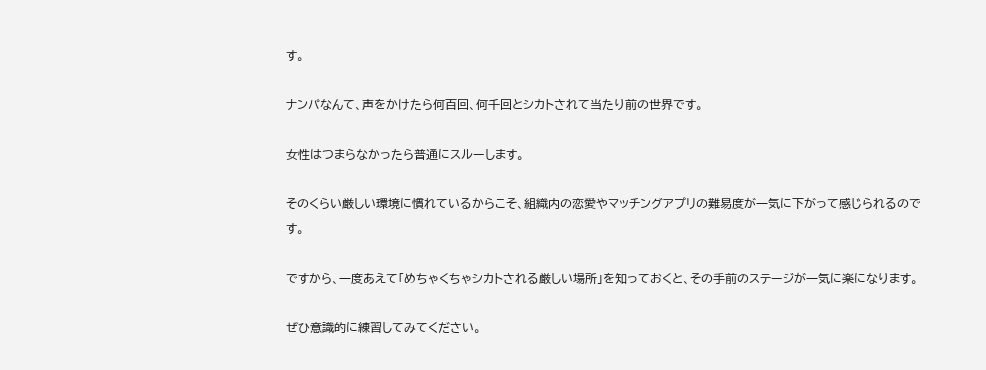す。

ナンパなんて、声をかけたら何百回、何千回とシカトされて当たり前の世界です。

女性はつまらなかったら普通にスルーします。

そのくらい厳しい環境に慣れているからこそ、組織内の恋愛やマッチングアプリの難易度が一気に下がって感じられるのです。

ですから、一度あえて「めちゃくちゃシカトされる厳しい場所」を知っておくと、その手前のステージが一気に楽になります。

ぜひ意識的に練習してみてください。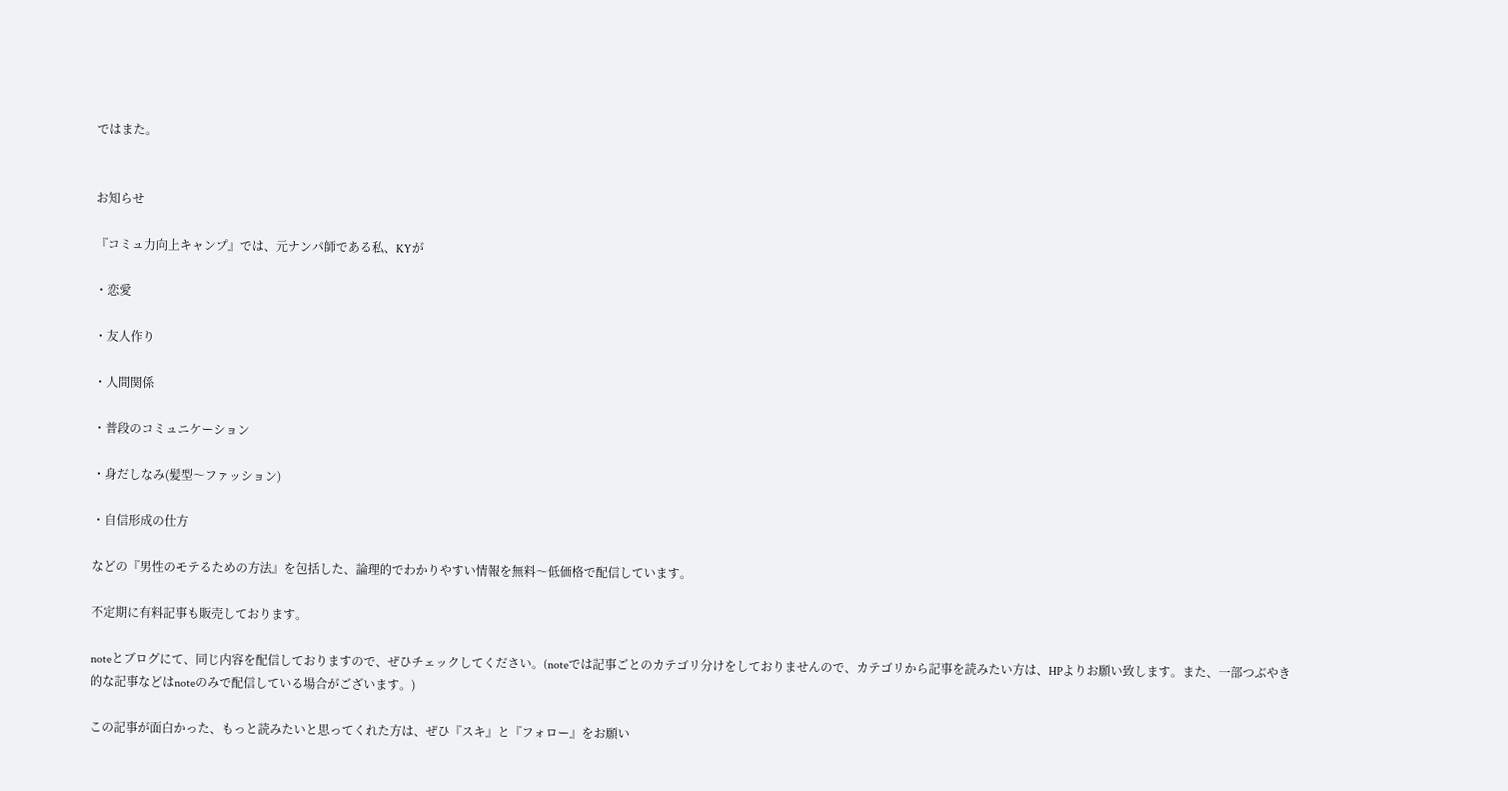ではまた。


お知らせ

『コミュ力向上キャンプ』では、元ナンパ師である私、KYが

・恋愛

・友人作り

・人間関係

・普段のコミュニケーション

・身だしなみ(髪型〜ファッション)

・自信形成の仕方

などの『男性のモテるための方法』を包括した、論理的でわかりやすい情報を無料〜低価格で配信しています。

不定期に有料記事も販売しております。

noteとブログにて、同じ内容を配信しておりますので、ぜひチェックしてください。(noteでは記事ごとのカテゴリ分けをしておりませんので、カテゴリから記事を読みたい方は、HPよりお願い致します。また、一部つぶやき的な記事などはnoteのみで配信している場合がございます。)

この記事が面白かった、もっと読みたいと思ってくれた方は、ぜひ『スキ』と『フォロー』をお願い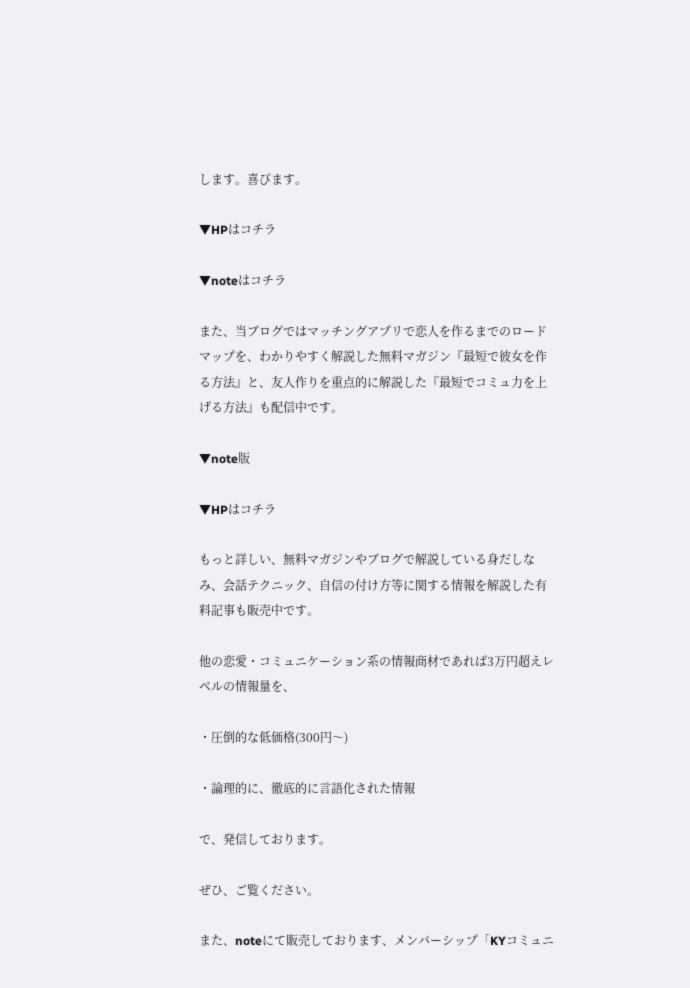します。喜びます。

▼HPはコチラ

▼noteはコチラ

また、当ブログではマッチングアプリで恋人を作るまでのロードマップを、わかりやすく解説した無料マガジン『最短で彼女を作る方法』と、友人作りを重点的に解説した『最短でコミュ力を上げる方法』も配信中です。

▼note版

▼HPはコチラ

もっと詳しい、無料マガジンやブログで解説している身だしなみ、会話テクニック、自信の付け方等に関する情報を解説した有料記事も販売中です。

他の恋愛・コミュニケーション系の情報商材であれば3万円超えレベルの情報量を、

・圧倒的な低価格(300円〜)

・論理的に、徹底的に言語化された情報

で、発信しております。

ぜひ、ご覧ください。

また、noteにて販売しております、メンバーシップ「KYコミュニ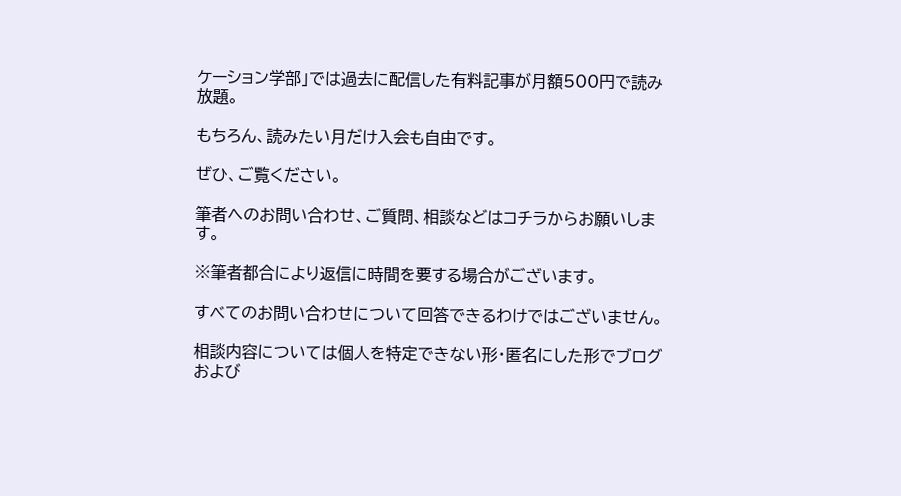ケーション学部」では過去に配信した有料記事が月額500円で読み放題。

もちろん、読みたい月だけ入会も自由です。

ぜひ、ご覧ください。

筆者へのお問い合わせ、ご質問、相談などはコチラからお願いします。

※筆者都合により返信に時間を要する場合がございます。

すべてのお問い合わせについて回答できるわけではございません。

相談内容については個人を特定できない形・匿名にした形でブログおよび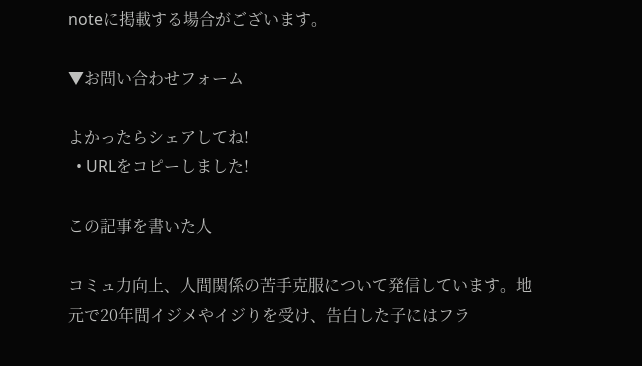noteに掲載する場合がございます。

▼お問い合わせフォーム

よかったらシェアしてね!
  • URLをコピーしました!

この記事を書いた人

コミュ力向上、人間関係の苦手克服について発信しています。地元で20年間イジメやイジりを受け、告白した子にはフラ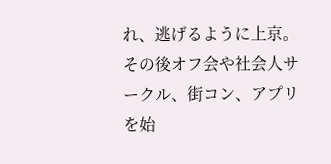れ、逃げるように上京。その後オフ会や社会人サークル、街コン、アプリを始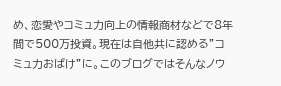め、恋愛やコミュ力向上の情報商材などで8年間で500万投資。現在は自他共に認める”コミュ力おばけ”に。このブログではそんなノウ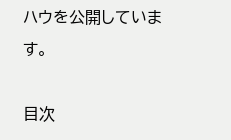ハウを公開しています。

目次